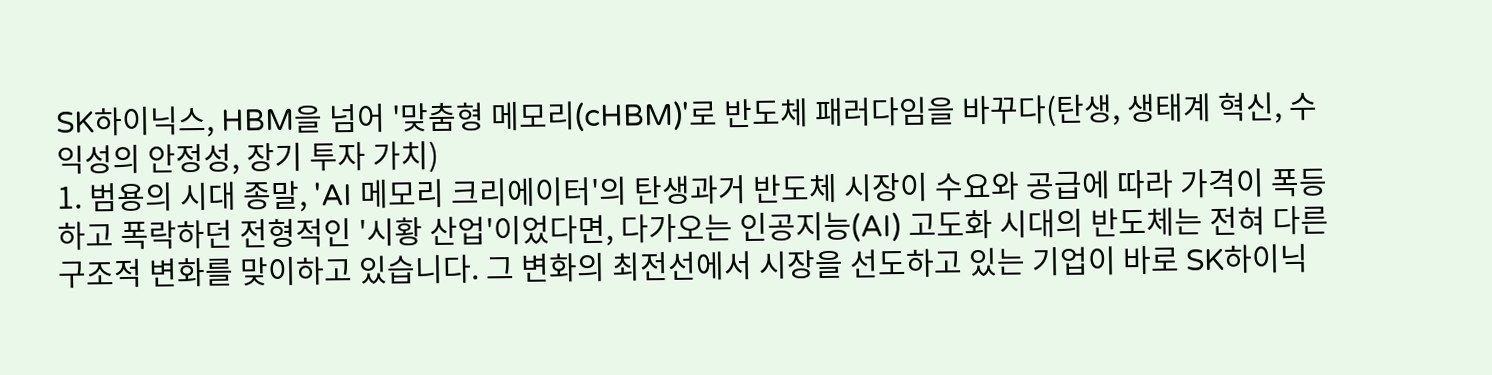SK하이닉스, HBM을 넘어 '맞춤형 메모리(cHBM)'로 반도체 패러다임을 바꾸다(탄생, 생태계 혁신, 수익성의 안정성, 장기 투자 가치)
1. 범용의 시대 종말, 'AI 메모리 크리에이터'의 탄생과거 반도체 시장이 수요와 공급에 따라 가격이 폭등하고 폭락하던 전형적인 '시황 산업'이었다면, 다가오는 인공지능(AI) 고도화 시대의 반도체는 전혀 다른 구조적 변화를 맞이하고 있습니다. 그 변화의 최전선에서 시장을 선도하고 있는 기업이 바로 SK하이닉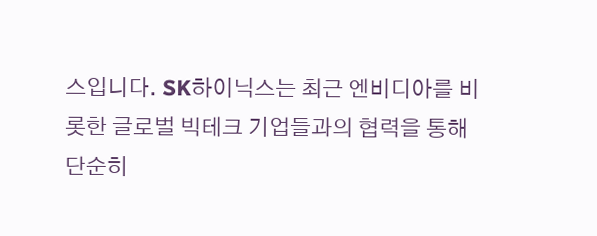스입니다. SK하이닉스는 최근 엔비디아를 비롯한 글로벌 빅테크 기업들과의 협력을 통해 단순히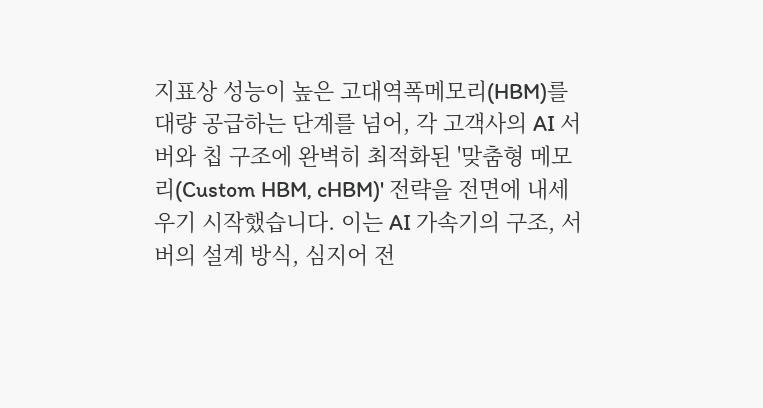지표상 성능이 높은 고대역폭메모리(HBM)를 대량 공급하는 단계를 넘어, 각 고객사의 AI 서버와 칩 구조에 완벽히 최적화된 '맞춤형 메모리(Custom HBM, cHBM)' 전략을 전면에 내세우기 시작했습니다. 이는 AI 가속기의 구조, 서버의 설계 방식, 심지어 전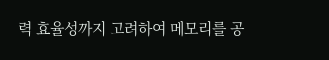력 효율성까지 고려하여 메모리를 공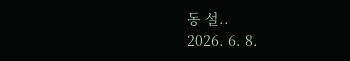동 설..
2026. 6. 8.